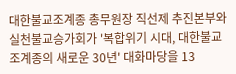대한불교조계종 총무원장 직선제 추진본부와 실천불교승가회가 '복합위기 시대, 대한불교조계종의 새로운 30년' 대화마당을 13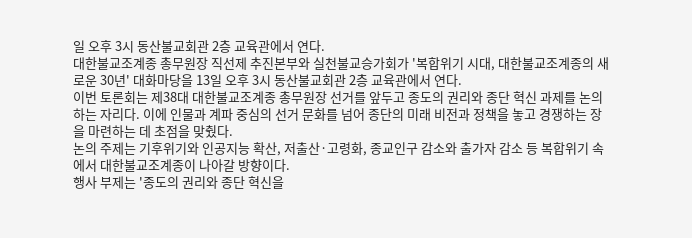일 오후 3시 동산불교회관 2층 교육관에서 연다.
대한불교조계종 총무원장 직선제 추진본부와 실천불교승가회가 '복합위기 시대, 대한불교조계종의 새로운 30년' 대화마당을 13일 오후 3시 동산불교회관 2층 교육관에서 연다.
이번 토론회는 제38대 대한불교조계종 총무원장 선거를 앞두고 종도의 권리와 종단 혁신 과제를 논의하는 자리다. 이에 인물과 계파 중심의 선거 문화를 넘어 종단의 미래 비전과 정책을 놓고 경쟁하는 장을 마련하는 데 초점을 맞췄다.
논의 주제는 기후위기와 인공지능 확산, 저출산·고령화, 종교인구 감소와 출가자 감소 등 복합위기 속에서 대한불교조계종이 나아갈 방향이다.
행사 부제는 '종도의 권리와 종단 혁신을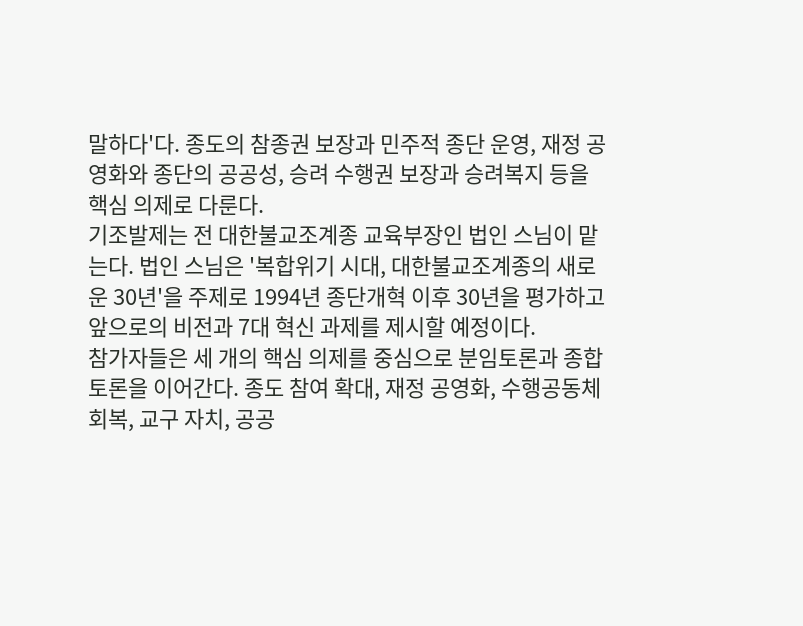말하다'다. 종도의 참종권 보장과 민주적 종단 운영, 재정 공영화와 종단의 공공성, 승려 수행권 보장과 승려복지 등을 핵심 의제로 다룬다.
기조발제는 전 대한불교조계종 교육부장인 법인 스님이 맡는다. 법인 스님은 '복합위기 시대, 대한불교조계종의 새로운 30년'을 주제로 1994년 종단개혁 이후 30년을 평가하고 앞으로의 비전과 7대 혁신 과제를 제시할 예정이다.
참가자들은 세 개의 핵심 의제를 중심으로 분임토론과 종합토론을 이어간다. 종도 참여 확대, 재정 공영화, 수행공동체 회복, 교구 자치, 공공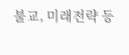불교, 미래전략 등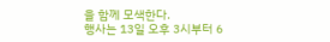을 함께 모색한다.
행사는 13일 오후 3시부터 6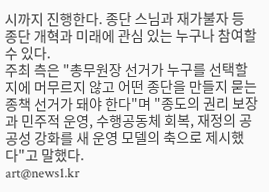시까지 진행한다. 종단 스님과 재가불자 등 종단 개혁과 미래에 관심 있는 누구나 참여할 수 있다.
주최 측은 "총무원장 선거가 누구를 선택할지에 머무르지 않고 어떤 종단을 만들지 묻는 종책 선거가 돼야 한다"며 "종도의 권리 보장과 민주적 운영, 수행공동체 회복, 재정의 공공성 강화를 새 운영 모델의 축으로 제시했다"고 말했다.
art@news1.kr